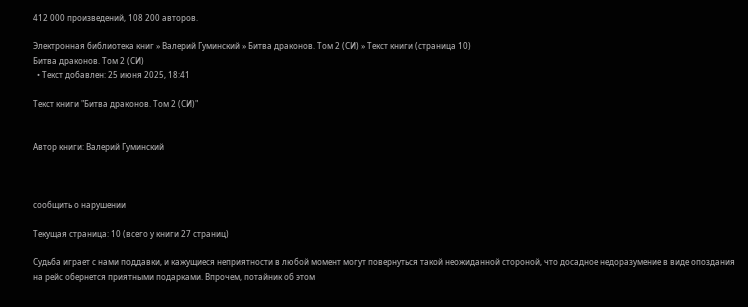412 000 произведений, 108 200 авторов.

Электронная библиотека книг » Валерий Гуминский » Битва драконов. Том 2 (СИ) » Текст книги (страница 10)
Битва драконов. Том 2 (СИ)
  • Текст добавлен: 25 июня 2025, 18:41

Текст книги "Битва драконов. Том 2 (СИ)"


Автор книги: Валерий Гуминский



сообщить о нарушении

Текущая страница: 10 (всего у книги 27 страниц)

Судьба играет с нами поддавки, и кажущиеся неприятности в любой момент могут повернуться такой неожиданной стороной, что досадное недоразумение в виде опоздания на рейс обернется приятными подарками. Впрочем, потайник об этом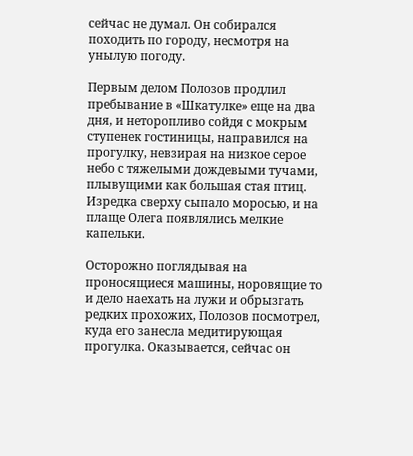сейчас не думал. Он собирался походить по городу, несмотря на унылую погоду.

Первым делом Полозов продлил пребывание в «Шкатулке» еще на два дня, и неторопливо сойдя с мокрым ступенек гостиницы, направился на прогулку, невзирая на низкое серое небо с тяжелыми дождевыми тучами, плывущими как большая стая птиц. Изредка сверху сыпало моросью, и на плаще Олега появлялись мелкие капельки.

Осторожно поглядывая на проносящиеся машины, норовящие то и дело наехать на лужи и обрызгать редких прохожих, Полозов посмотрел, куда его занесла медитирующая прогулка. Оказывается, сейчас он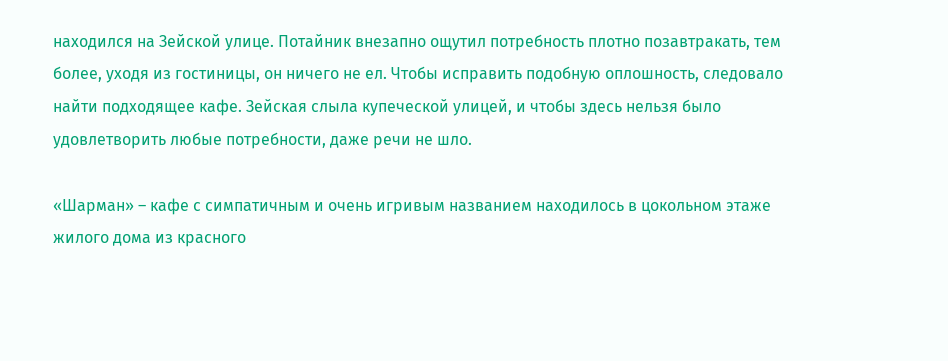находился на Зейской улице. Потайник внезапно ощутил потребность плотно позавтракать, тем более, уходя из гостиницы, он ничего не ел. Чтобы исправить подобную оплошность, следовало найти подходящее кафе. Зейская слыла купеческой улицей, и чтобы здесь нельзя было удовлетворить любые потребности, даже речи не шло.

«Шарман» – кафе с симпатичным и очень игривым названием находилось в цокольном этаже жилого дома из красного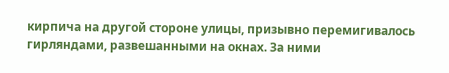кирпича на другой стороне улицы, призывно перемигивалось гирляндами, развешанными на окнах. За ними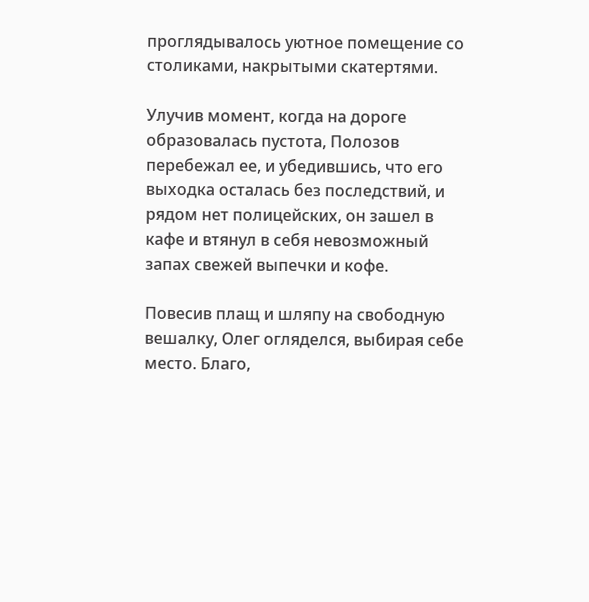проглядывалось уютное помещение со столиками, накрытыми скатертями.

Улучив момент, когда на дороге образовалась пустота, Полозов перебежал ее, и убедившись, что его выходка осталась без последствий, и рядом нет полицейских, он зашел в кафе и втянул в себя невозможный запах свежей выпечки и кофе.

Повесив плащ и шляпу на свободную вешалку, Олег огляделся, выбирая себе место. Благо,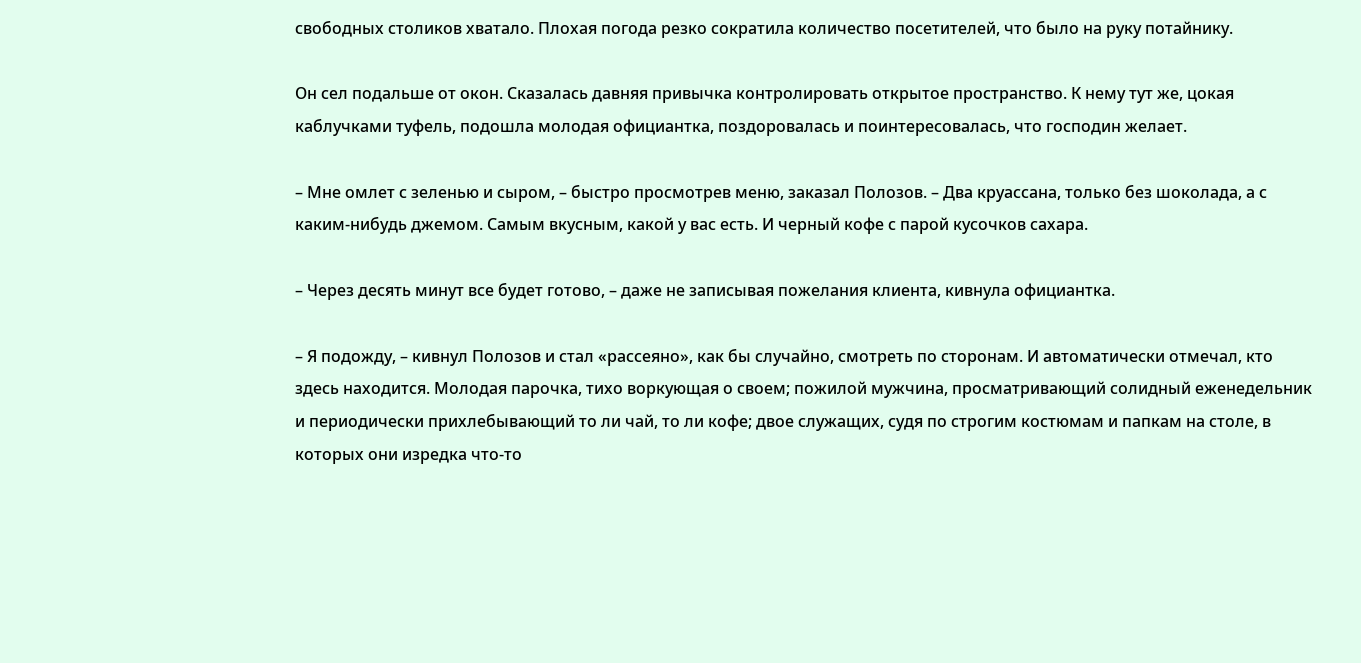свободных столиков хватало. Плохая погода резко сократила количество посетителей, что было на руку потайнику.

Он сел подальше от окон. Сказалась давняя привычка контролировать открытое пространство. К нему тут же, цокая каблучками туфель, подошла молодая официантка, поздоровалась и поинтересовалась, что господин желает.

– Мне омлет с зеленью и сыром, – быстро просмотрев меню, заказал Полозов. – Два круассана, только без шоколада, а с каким-нибудь джемом. Самым вкусным, какой у вас есть. И черный кофе с парой кусочков сахара.

– Через десять минут все будет готово, – даже не записывая пожелания клиента, кивнула официантка.

– Я подожду, – кивнул Полозов и стал «рассеяно», как бы случайно, смотреть по сторонам. И автоматически отмечал, кто здесь находится. Молодая парочка, тихо воркующая о своем; пожилой мужчина, просматривающий солидный еженедельник и периодически прихлебывающий то ли чай, то ли кофе; двое служащих, судя по строгим костюмам и папкам на столе, в которых они изредка что-то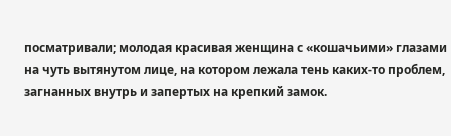посматривали; молодая красивая женщина с «кошачьими» глазами на чуть вытянутом лице, на котором лежала тень каких-то проблем, загнанных внутрь и запертых на крепкий замок.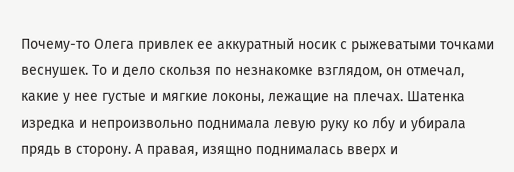Почему-то Олега привлек ее аккуратный носик с рыжеватыми точками веснушек. То и дело скользя по незнакомке взглядом, он отмечал, какие у нее густые и мягкие локоны, лежащие на плечах. Шатенка изредка и непроизвольно поднимала левую руку ко лбу и убирала прядь в сторону. А правая, изящно поднималась вверх и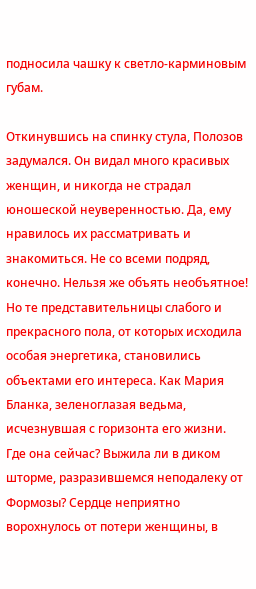подносила чашку к светло-карминовым губам.

Откинувшись на спинку стула, Полозов задумался. Он видал много красивых женщин, и никогда не страдал юношеской неуверенностью. Да, ему нравилось их рассматривать и знакомиться. Не со всеми подряд, конечно. Нельзя же объять необъятное! Но те представительницы слабого и прекрасного пола, от которых исходила особая энергетика, становились объектами его интереса. Как Мария Бланка, зеленоглазая ведьма, исчезнувшая с горизонта его жизни. Где она сейчас? Выжила ли в диком шторме, разразившемся неподалеку от Формозы? Сердце неприятно ворохнулось от потери женщины, в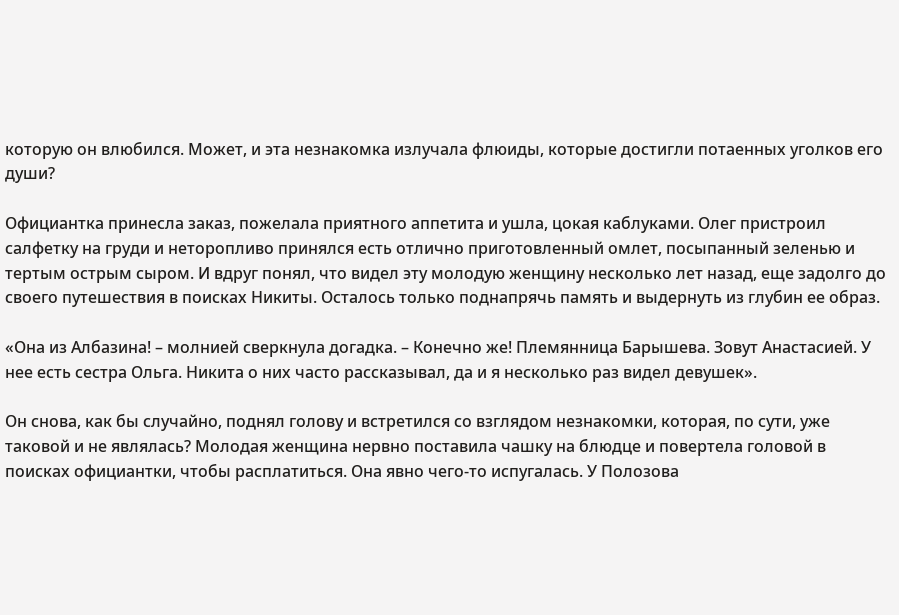которую он влюбился. Может, и эта незнакомка излучала флюиды, которые достигли потаенных уголков его души?

Официантка принесла заказ, пожелала приятного аппетита и ушла, цокая каблуками. Олег пристроил салфетку на груди и неторопливо принялся есть отлично приготовленный омлет, посыпанный зеленью и тертым острым сыром. И вдруг понял, что видел эту молодую женщину несколько лет назад, еще задолго до своего путешествия в поисках Никиты. Осталось только поднапрячь память и выдернуть из глубин ее образ.

«Она из Албазина! – молнией сверкнула догадка. – Конечно же! Племянница Барышева. Зовут Анастасией. У нее есть сестра Ольга. Никита о них часто рассказывал, да и я несколько раз видел девушек».

Он снова, как бы случайно, поднял голову и встретился со взглядом незнакомки, которая, по сути, уже таковой и не являлась? Молодая женщина нервно поставила чашку на блюдце и повертела головой в поисках официантки, чтобы расплатиться. Она явно чего-то испугалась. У Полозова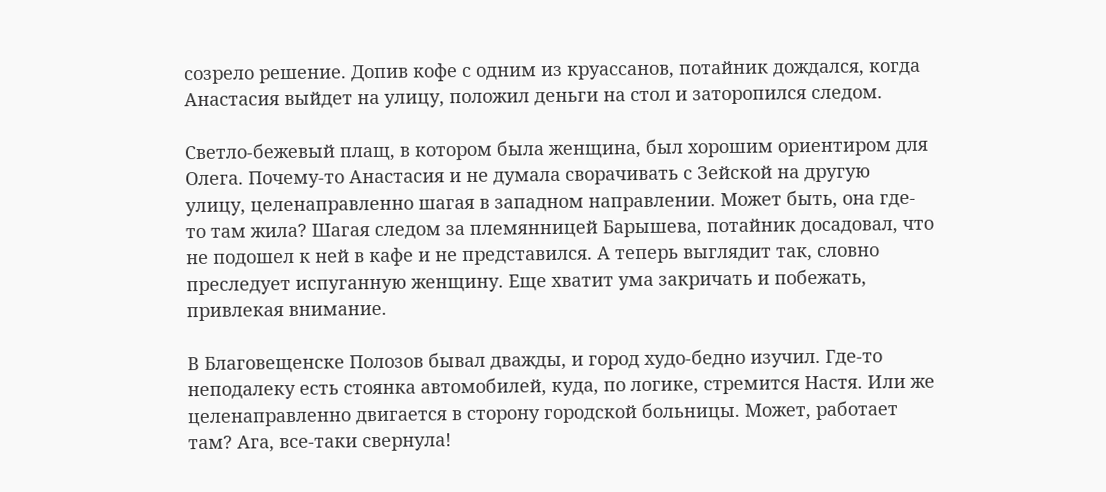созрело решение. Допив кофе с одним из круассанов, потайник дождался, когда Анастасия выйдет на улицу, положил деньги на стол и заторопился следом.

Светло-бежевый плащ, в котором была женщина, был хорошим ориентиром для Олега. Почему-то Анастасия и не думала сворачивать с Зейской на другую улицу, целенаправленно шагая в западном направлении. Может быть, она где-то там жила? Шагая следом за племянницей Барышева, потайник досадовал, что не подошел к ней в кафе и не представился. А теперь выглядит так, словно преследует испуганную женщину. Еще хватит ума закричать и побежать, привлекая внимание.

В Благовещенске Полозов бывал дважды, и город худо-бедно изучил. Где-то неподалеку есть стоянка автомобилей, куда, по логике, стремится Настя. Или же целенаправленно двигается в сторону городской больницы. Может, работает там? Ага, все-таки свернула!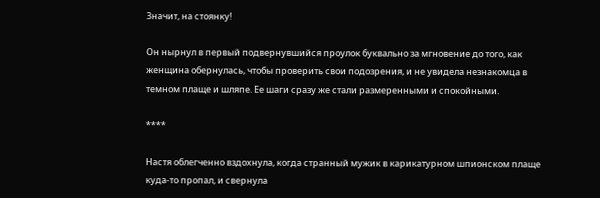Значит, на стоянку!

Он нырнул в первый подвернувшийся проулок буквально за мгновение до того, как женщина обернулась, чтобы проверить свои подозрения, и не увидела незнакомца в темном плаще и шляпе. Ее шаги сразу же стали размеренными и спокойными.

****

Настя облегченно вздохнула, когда странный мужик в карикатурном шпионском плаще куда-то пропал, и свернула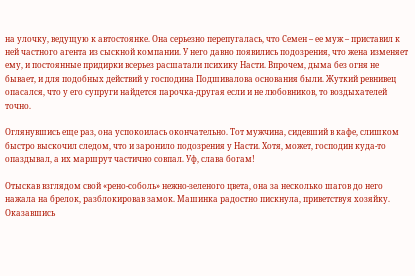на улочку, ведущую к автостоянке. Она серьезно перепугалась, что Семен – ее муж – приставил к ней частного агента из сыскной компании. У него давно появились подозрения, что жена изменяет ему, и постоянные придирки всерьез расшатали психику Насти. Впрочем, дыма без огня не бывает, и для подобных действий у господина Подшивалова основания были. Жуткий ревнивец опасался, что у его супруги найдется парочка-другая если и не любовников, то воздыхателей точно.

Оглянувшись еще раз, она успокоилась окончательно. Тот мужчина, сидевший в кафе, слишком быстро выскочил следом, что и заронило подозрения у Насти. Хотя, может, господин куда-то опаздывал, а их маршрут частично совпал. Уф, слава богам!

Отыскав взглядом свой «рено-соболь» нежно-зеленого цвета, она за несколько шагов до него нажала на брелок, разблокировав замок. Машинка радостно пискнула, приветствуя хозяйку. Оказавшись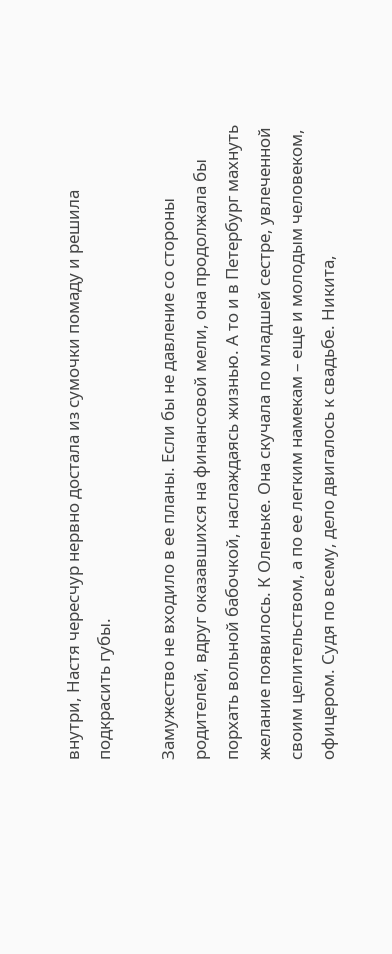внутри, Настя чересчур нервно достала из сумочки помаду и решила подкрасить губы.

Замужество не входило в ее планы. Если бы не давление со стороны родителей, вдруг оказавшихся на финансовой мели, она продолжала бы порхать вольной бабочкой, наслаждаясь жизнью. А то и в Петербург махнуть желание появилось. К Оленьке. Она скучала по младшей сестре, увлеченной своим целительством, а по ее легким намекам – еще и молодым человеком, офицером. Судя по всему, дело двигалось к свадьбе. Никита,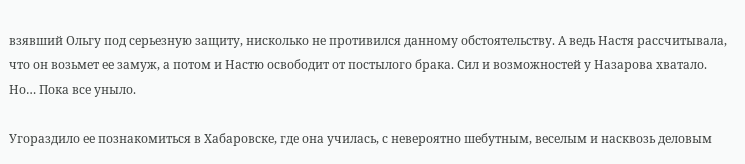взявший Ольгу под серьезную защиту, нисколько не противился данному обстоятельству. А ведь Настя рассчитывала, что он возьмет ее замуж, а потом и Настю освободит от постылого брака. Сил и возможностей у Назарова хватало. Но… Пока все уныло.

Угораздило ее познакомиться в Хабаровске, где она училась, с невероятно шебутным, веселым и насквозь деловым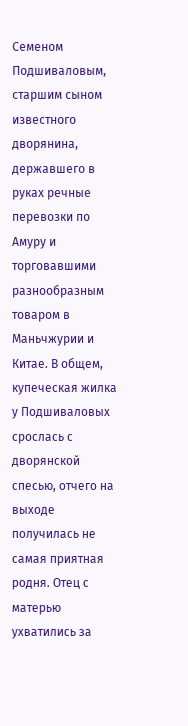Семеном Подшиваловым, старшим сыном известного дворянина, державшего в руках речные перевозки по Амуру и торговавшими разнообразным товаром в Маньчжурии и Китае. В общем, купеческая жилка у Подшиваловых срослась с дворянской спесью, отчего на выходе получилась не самая приятная родня. Отец с матерью ухватились за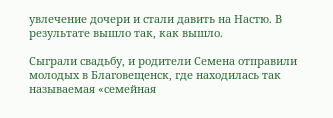увлечение дочери и стали давить на Настю. В результате вышло так, как вышло.

Сыграли свадьбу, и родители Семена отправили молодых в Благовещенск, где находилась так называемая «семейная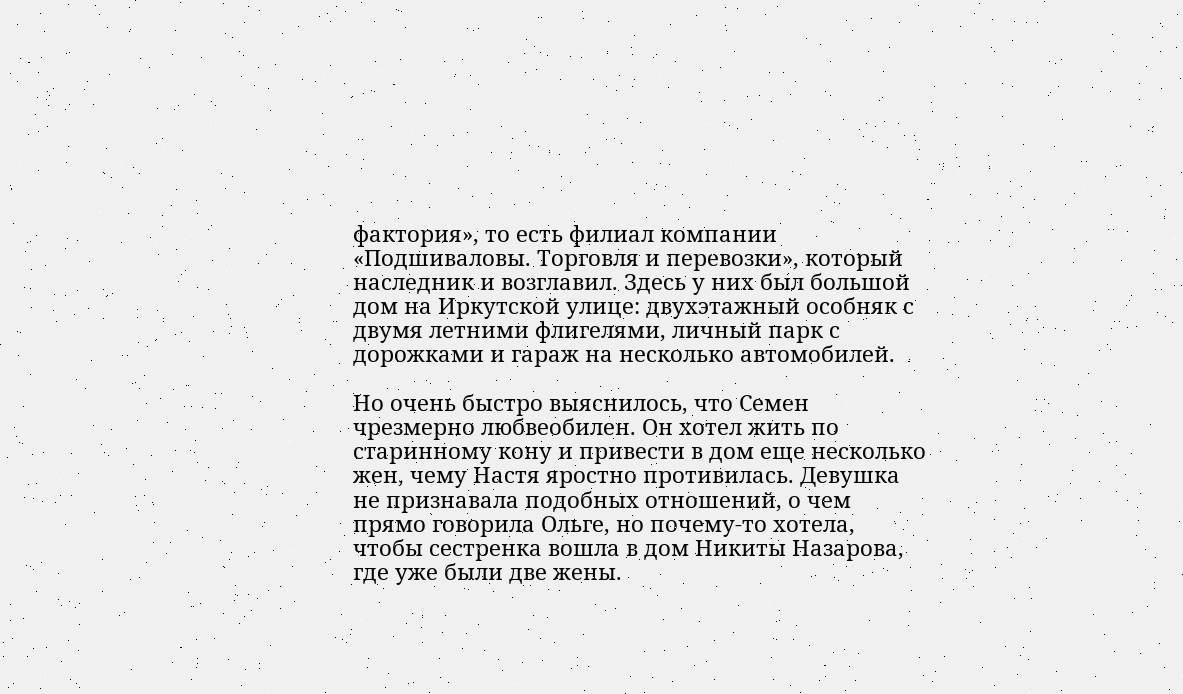фактория», то есть филиал компании «Подшиваловы. Торговля и перевозки», который наследник и возглавил. Здесь у них был большой дом на Иркутской улице: двухэтажный особняк с двумя летними флигелями, личный парк с дорожками и гараж на несколько автомобилей.

Но очень быстро выяснилось, что Семен чрезмерно любвеобилен. Он хотел жить по старинному кону и привести в дом еще несколько жен, чему Настя яростно противилась. Девушка не признавала подобных отношений, о чем прямо говорила Ольге, но почему-то хотела, чтобы сестренка вошла в дом Никиты Назарова, где уже были две жены.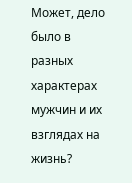Может, дело было в разных характерах мужчин и их взглядах на жизнь?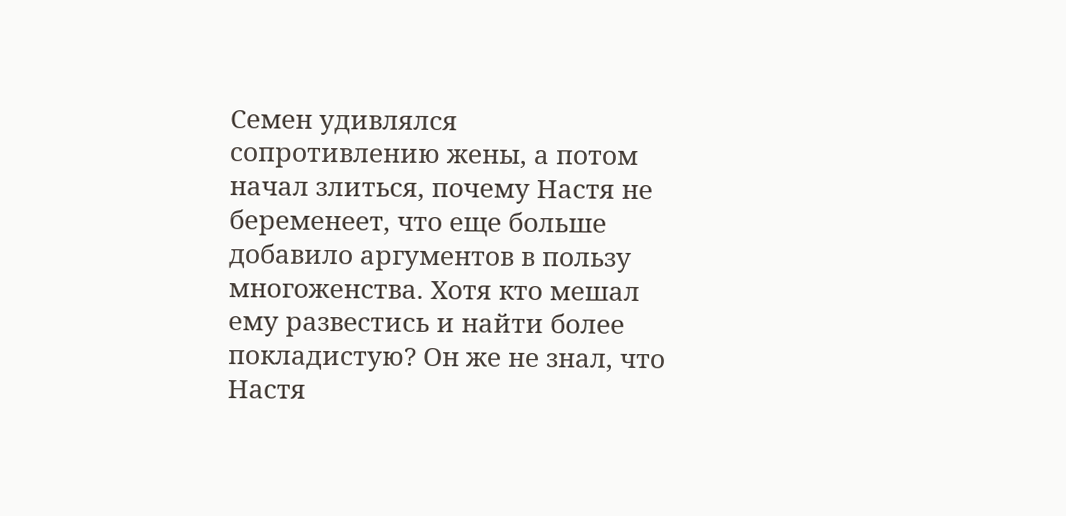Семен удивлялся сопротивлению жены, а потом начал злиться, почему Настя не беременеет, что еще больше добавило аргументов в пользу многоженства. Хотя кто мешал ему развестись и найти более покладистую? Он же не знал, что Настя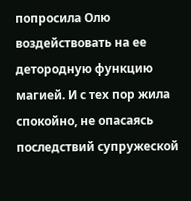попросила Олю воздействовать на ее детородную функцию магией. И с тех пор жила спокойно, не опасаясь последствий супружеской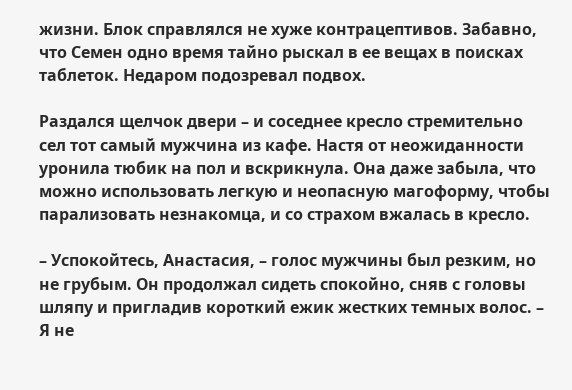жизни. Блок справлялся не хуже контрацептивов. Забавно, что Семен одно время тайно рыскал в ее вещах в поисках таблеток. Недаром подозревал подвох.

Раздался щелчок двери – и соседнее кресло стремительно сел тот самый мужчина из кафе. Настя от неожиданности уронила тюбик на пол и вскрикнула. Она даже забыла, что можно использовать легкую и неопасную магоформу, чтобы парализовать незнакомца, и со страхом вжалась в кресло.

– Успокойтесь, Анастасия, – голос мужчины был резким, но не грубым. Он продолжал сидеть спокойно, сняв с головы шляпу и пригладив короткий ежик жестких темных волос. – Я не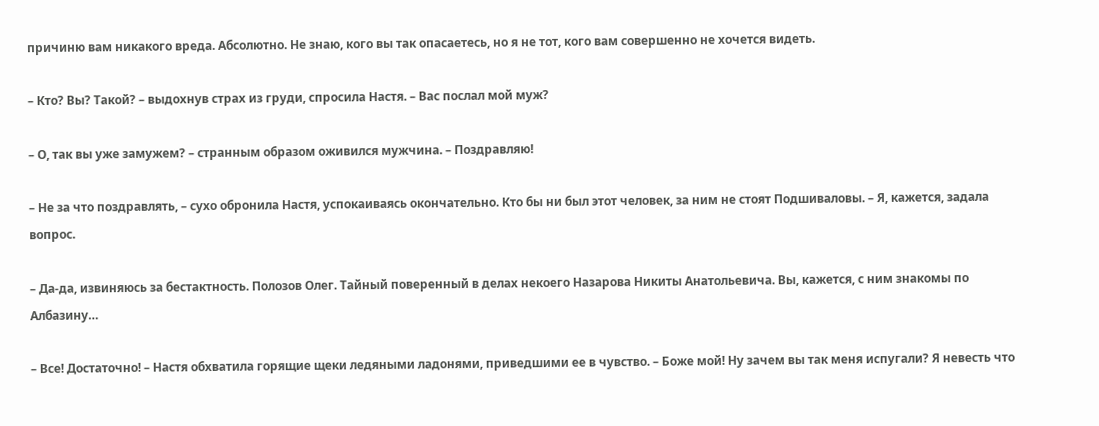причиню вам никакого вреда. Абсолютно. Не знаю, кого вы так опасаетесь, но я не тот, кого вам совершенно не хочется видеть.

– Кто? Вы? Такой? – выдохнув страх из груди, спросила Настя. – Вас послал мой муж?

– О, так вы уже замужем? – странным образом оживился мужчина. – Поздравляю!

– Не за что поздравлять, – сухо обронила Настя, успокаиваясь окончательно. Кто бы ни был этот человек, за ним не стоят Подшиваловы. – Я, кажется, задала вопрос.

– Да-да, извиняюсь за бестактность. Полозов Олег. Тайный поверенный в делах некоего Назарова Никиты Анатольевича. Вы, кажется, с ним знакомы по Албазину…

– Все! Достаточно! – Настя обхватила горящие щеки ледяными ладонями, приведшими ее в чувство. – Боже мой! Ну зачем вы так меня испугали? Я невесть что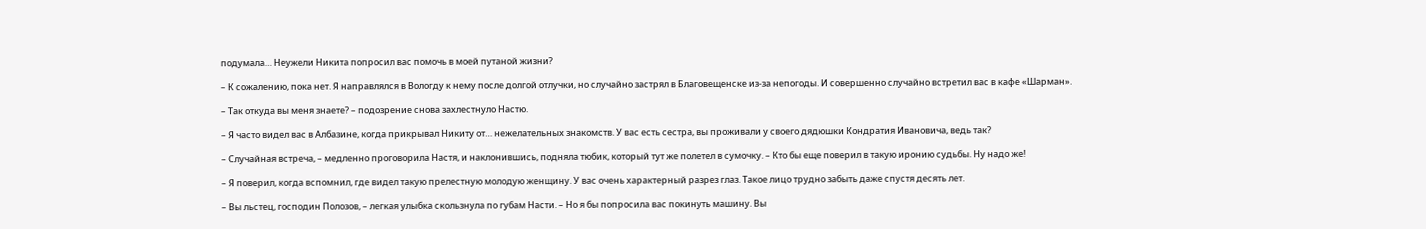подумала… Неужели Никита попросил вас помочь в моей путаной жизни?

– К сожалению, пока нет. Я направлялся в Вологду к нему после долгой отлучки, но случайно застрял в Благовещенске из-за непогоды. И совершенно случайно встретил вас в кафе «Шарман».

– Так откуда вы меня знаете? – подозрение снова захлестнуло Настю.

– Я часто видел вас в Албазине, когда прикрывал Никиту от… нежелательных знакомств. У вас есть сестра, вы проживали у своего дядюшки Кондратия Ивановича, ведь так?

– Случайная встреча, – медленно проговорила Настя, и наклонившись, подняла тюбик, который тут же полетел в сумочку. – Кто бы еще поверил в такую иронию судьбы. Ну надо же!

– Я поверил, когда вспомнил, где видел такую прелестную молодую женщину. У вас очень характерный разрез глаз. Такое лицо трудно забыть даже спустя десять лет.

– Вы льстец, господин Полозов, – легкая улыбка скользнула по губам Насти. – Но я бы попросила вас покинуть машину. Вы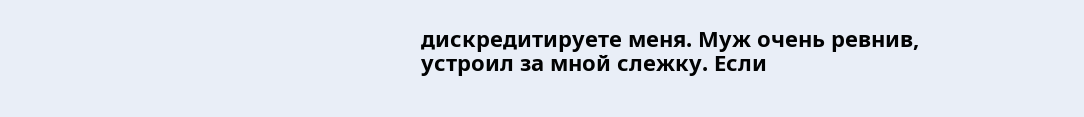дискредитируете меня. Муж очень ревнив, устроил за мной слежку. Если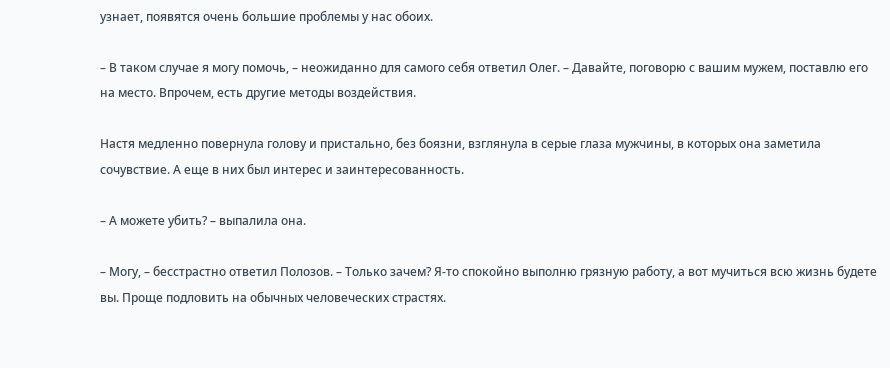узнает, появятся очень большие проблемы у нас обоих.

– В таком случае я могу помочь, – неожиданно для самого себя ответил Олег. – Давайте, поговорю с вашим мужем, поставлю его на место. Впрочем, есть другие методы воздействия.

Настя медленно повернула голову и пристально, без боязни, взглянула в серые глаза мужчины, в которых она заметила сочувствие. А еще в них был интерес и заинтересованность.

– А можете убить? – выпалила она.

– Могу, – бесстрастно ответил Полозов. – Только зачем? Я-то спокойно выполню грязную работу, а вот мучиться всю жизнь будете вы. Проще подловить на обычных человеческих страстях.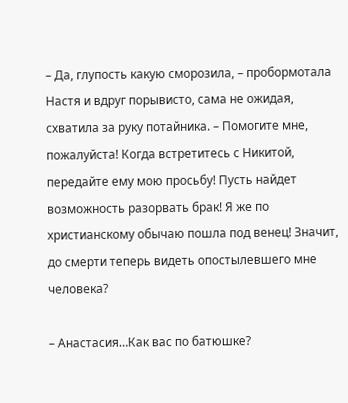– Да, глупость какую сморозила, – пробормотала Настя и вдруг порывисто, сама не ожидая, схватила за руку потайника. – Помогите мне, пожалуйста! Когда встретитесь с Никитой, передайте ему мою просьбу! Пусть найдет возможность разорвать брак! Я же по христианскому обычаю пошла под венец! Значит, до смерти теперь видеть опостылевшего мне человека?

– Анастасия…Как вас по батюшке?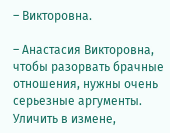– Викторовна.

– Анастасия Викторовна, чтобы разорвать брачные отношения, нужны очень серьезные аргументы. Уличить в измене,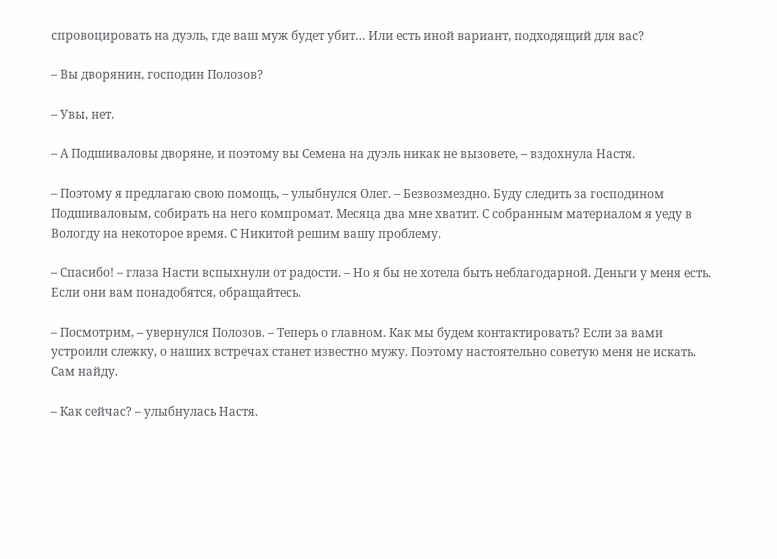спровоцировать на дуэль, где ваш муж будет убит… Или есть иной вариант, подходящий для вас?

– Вы дворянин, господин Полозов?

– Увы, нет.

– А Подшиваловы дворяне, и поэтому вы Семена на дуэль никак не вызовете, – вздохнула Настя.

– Поэтому я предлагаю свою помощь, – улыбнулся Олег. – Безвозмездно. Буду следить за господином Подшиваловым, собирать на него компромат. Месяца два мне хватит. С собранным материалом я уеду в Вологду на некоторое время. С Никитой решим вашу проблему.

– Спасибо! – глаза Насти вспыхнули от радости. – Но я бы не хотела быть неблагодарной. Деньги у меня есть. Если они вам понадобятся, обращайтесь.

– Посмотрим, – увернулся Полозов. – Теперь о главном. Как мы будем контактировать? Если за вами устроили слежку, о наших встречах станет известно мужу. Поэтому настоятельно советую меня не искать. Сам найду.

– Как сейчас? – улыбнулась Настя.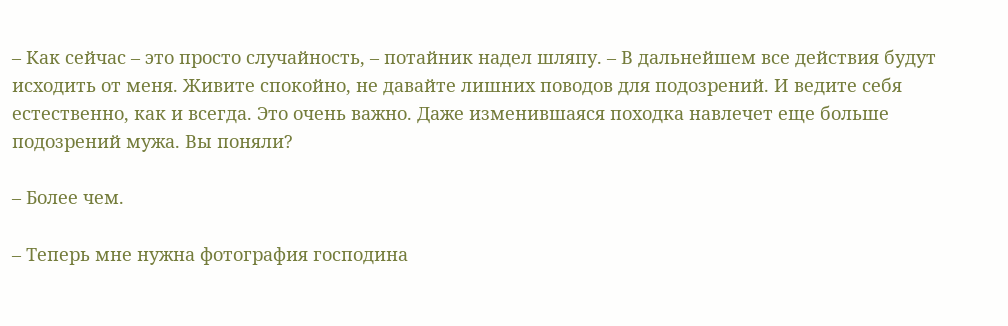– Как сейчас – это просто случайность, – потайник надел шляпу. – В дальнейшем все действия будут исходить от меня. Живите спокойно, не давайте лишних поводов для подозрений. И ведите себя естественно, как и всегда. Это очень важно. Даже изменившаяся походка навлечет еще больше подозрений мужа. Вы поняли?

– Более чем.

– Теперь мне нужна фотография господина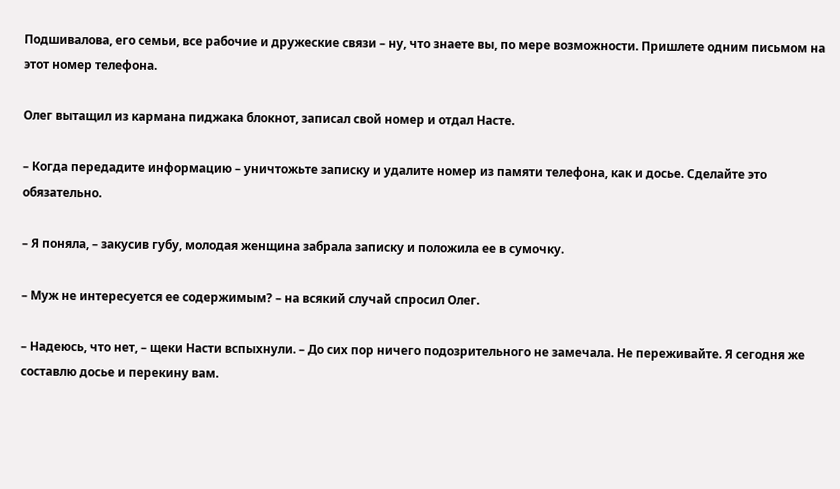Подшивалова, его семьи, все рабочие и дружеские связи – ну, что знаете вы, по мере возможности. Пришлете одним письмом на этот номер телефона.

Олег вытащил из кармана пиджака блокнот, записал свой номер и отдал Насте.

– Когда передадите информацию – уничтожьте записку и удалите номер из памяти телефона, как и досье. Сделайте это обязательно.

– Я поняла, – закусив губу, молодая женщина забрала записку и положила ее в сумочку.

– Муж не интересуется ее содержимым? – на всякий случай спросил Олег.

– Надеюсь, что нет, – щеки Насти вспыхнули. – До сих пор ничего подозрительного не замечала. Не переживайте. Я сегодня же составлю досье и перекину вам.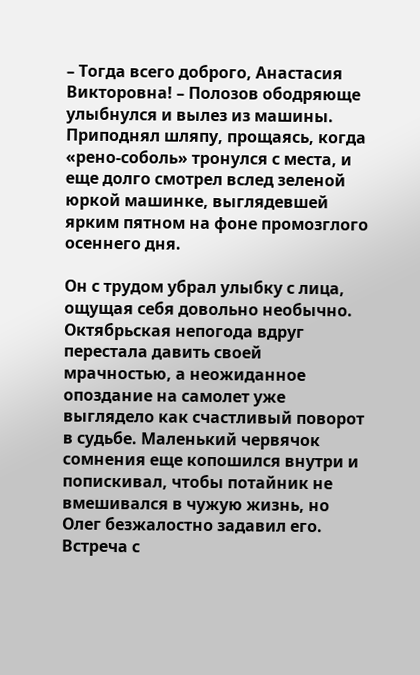– Тогда всего доброго, Анастасия Викторовна! – Полозов ободряюще улыбнулся и вылез из машины. Приподнял шляпу, прощаясь, когда «рено-соболь» тронулся с места, и еще долго смотрел вслед зеленой юркой машинке, выглядевшей ярким пятном на фоне промозглого осеннего дня.

Он с трудом убрал улыбку с лица, ощущая себя довольно необычно. Октябрьская непогода вдруг перестала давить своей мрачностью, а неожиданное опоздание на самолет уже выглядело как счастливый поворот в судьбе. Маленький червячок сомнения еще копошился внутри и попискивал, чтобы потайник не вмешивался в чужую жизнь, но Олег безжалостно задавил его. Встреча с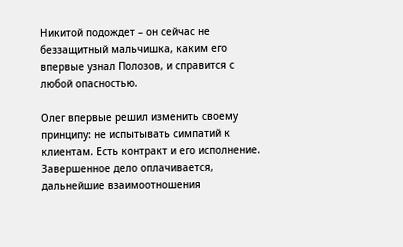Никитой подождет – он сейчас не беззащитный мальчишка, каким его впервые узнал Полозов, и справится с любой опасностью.

Олег впервые решил изменить своему принципу: не испытывать симпатий к клиентам. Есть контракт и его исполнение. Завершенное дело оплачивается, дальнейшие взаимоотношения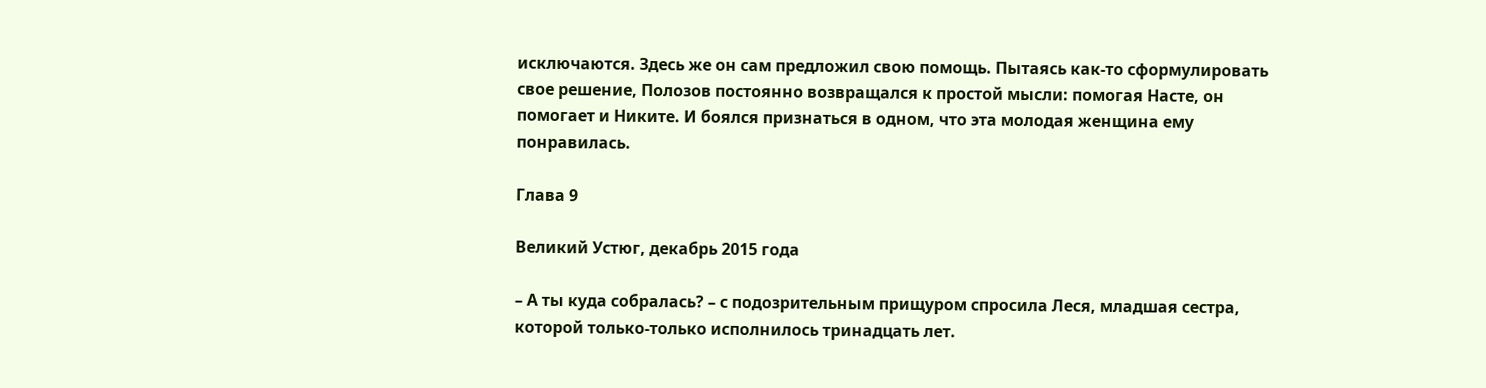исключаются. Здесь же он сам предложил свою помощь. Пытаясь как-то сформулировать свое решение, Полозов постоянно возвращался к простой мысли: помогая Насте, он помогает и Никите. И боялся признаться в одном, что эта молодая женщина ему понравилась.

Глава 9

Великий Устюг, декабрь 2015 года

– А ты куда собралась? – с подозрительным прищуром спросила Леся, младшая сестра, которой только-только исполнилось тринадцать лет.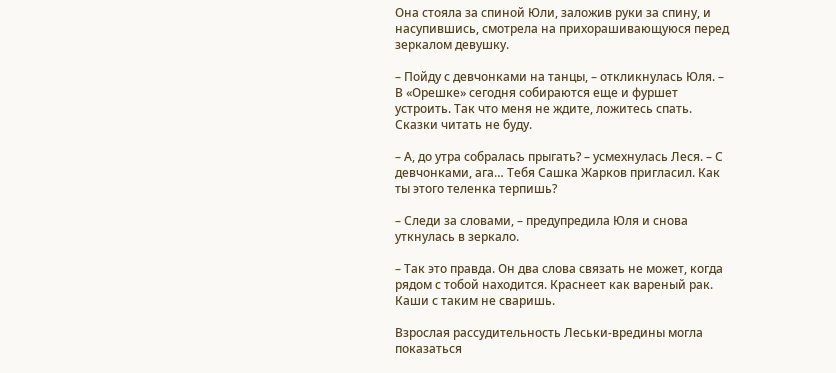Она стояла за спиной Юли, заложив руки за спину, и насупившись, смотрела на прихорашивающуюся перед зеркалом девушку.

– Пойду с девчонками на танцы, – откликнулась Юля. – В «Орешке» сегодня собираются еще и фуршет устроить. Так что меня не ждите, ложитесь спать. Сказки читать не буду.

– А, до утра собралась прыгать? – усмехнулась Леся. – С девчонками, ага… Тебя Сашка Жарков пригласил. Как ты этого теленка терпишь?

– Следи за словами, – предупредила Юля и снова уткнулась в зеркало.

– Так это правда. Он два слова связать не может, когда рядом с тобой находится. Краснеет как вареный рак. Каши с таким не сваришь.

Взрослая рассудительность Леськи-вредины могла показаться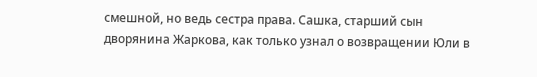смешной, но ведь сестра права. Сашка, старший сын дворянина Жаркова, как только узнал о возвращении Юли в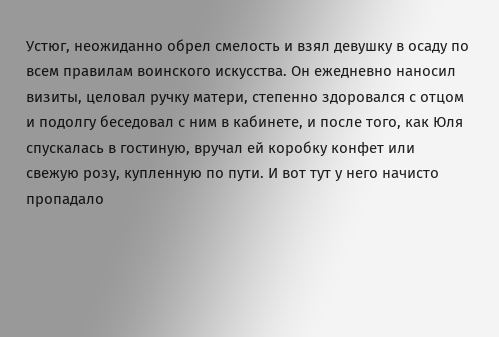Устюг, неожиданно обрел смелость и взял девушку в осаду по всем правилам воинского искусства. Он ежедневно наносил визиты, целовал ручку матери, степенно здоровался с отцом и подолгу беседовал с ним в кабинете, и после того, как Юля спускалась в гостиную, вручал ей коробку конфет или свежую розу, купленную по пути. И вот тут у него начисто пропадало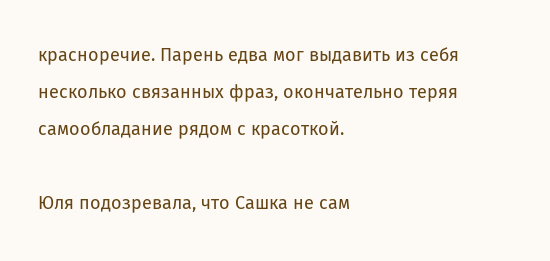красноречие. Парень едва мог выдавить из себя несколько связанных фраз, окончательно теряя самообладание рядом с красоткой.

Юля подозревала, что Сашка не сам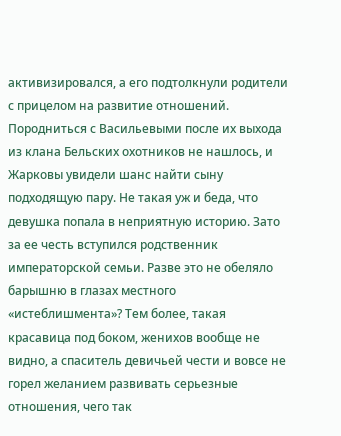активизировался, а его подтолкнули родители с прицелом на развитие отношений. Породниться с Васильевыми после их выхода из клана Бельских охотников не нашлось, и Жарковы увидели шанс найти сыну подходящую пару. Не такая уж и беда, что девушка попала в неприятную историю. Зато за ее честь вступился родственник императорской семьи. Разве это не обеляло барышню в глазах местного «истеблишмента»? Тем более, такая красавица под боком, женихов вообще не видно, а спаситель девичьей чести и вовсе не горел желанием развивать серьезные отношения, чего так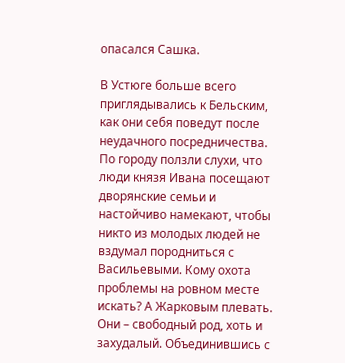опасался Сашка.

В Устюге больше всего приглядывались к Бельским, как они себя поведут после неудачного посредничества. По городу ползли слухи, что люди князя Ивана посещают дворянские семьи и настойчиво намекают, чтобы никто из молодых людей не вздумал породниться с Васильевыми. Кому охота проблемы на ровном месте искать? А Жарковым плевать. Они – свободный род, хоть и захудалый. Объединившись с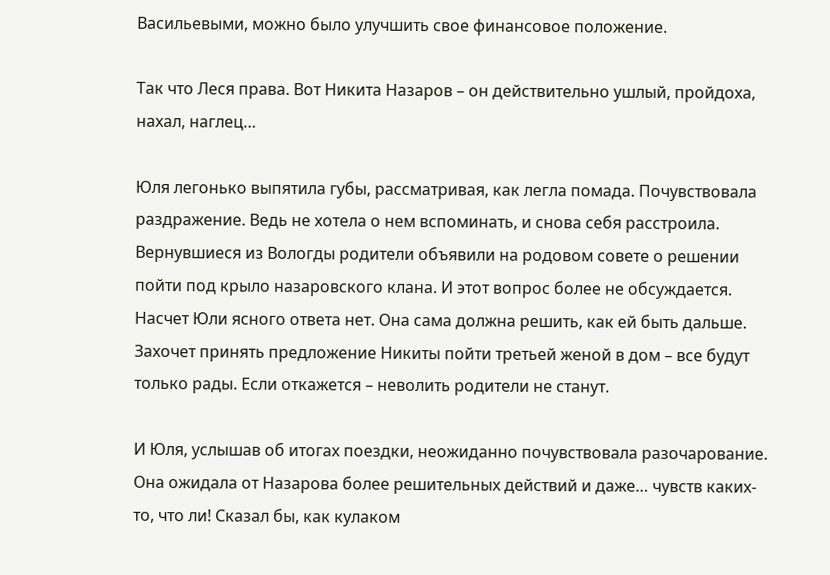Васильевыми, можно было улучшить свое финансовое положение.

Так что Леся права. Вот Никита Назаров – он действительно ушлый, пройдоха, нахал, наглец…

Юля легонько выпятила губы, рассматривая, как легла помада. Почувствовала раздражение. Ведь не хотела о нем вспоминать, и снова себя расстроила. Вернувшиеся из Вологды родители объявили на родовом совете о решении пойти под крыло назаровского клана. И этот вопрос более не обсуждается. Насчет Юли ясного ответа нет. Она сама должна решить, как ей быть дальше. Захочет принять предложение Никиты пойти третьей женой в дом – все будут только рады. Если откажется – неволить родители не станут.

И Юля, услышав об итогах поездки, неожиданно почувствовала разочарование. Она ожидала от Назарова более решительных действий и даже… чувств каких-то, что ли! Сказал бы, как кулаком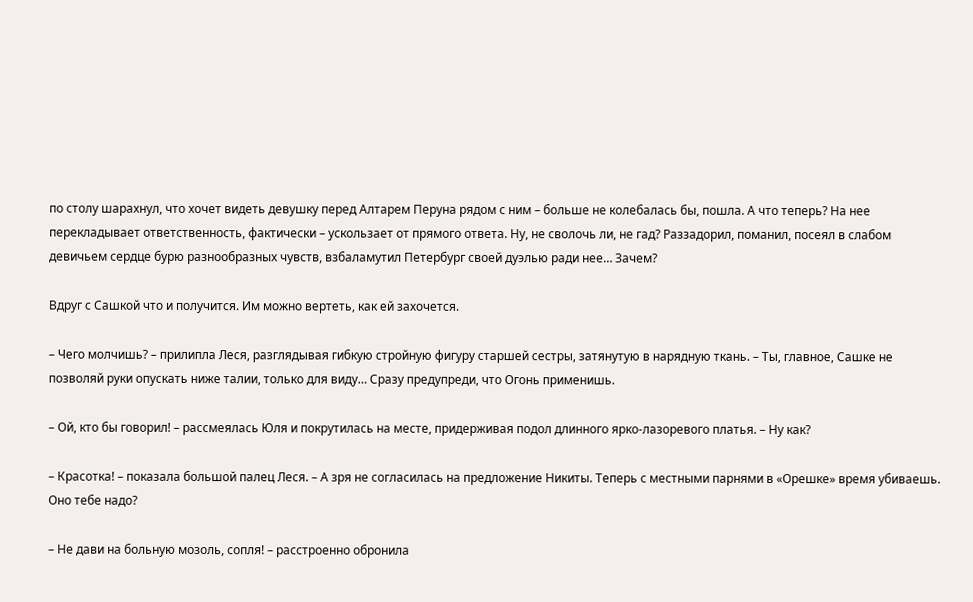по столу шарахнул, что хочет видеть девушку перед Алтарем Перуна рядом с ним – больше не колебалась бы, пошла. А что теперь? На нее перекладывает ответственность, фактически – ускользает от прямого ответа. Ну, не сволочь ли, не гад? Раззадорил, поманил, посеял в слабом девичьем сердце бурю разнообразных чувств, взбаламутил Петербург своей дуэлью ради нее… Зачем?

Вдруг с Сашкой что и получится. Им можно вертеть, как ей захочется.

– Чего молчишь? – прилипла Леся, разглядывая гибкую стройную фигуру старшей сестры, затянутую в нарядную ткань. – Ты, главное, Сашке не позволяй руки опускать ниже талии, только для виду… Сразу предупреди, что Огонь применишь.

– Ой, кто бы говорил! – рассмеялась Юля и покрутилась на месте, придерживая подол длинного ярко-лазоревого платья. – Ну как?

– Красотка! – показала большой палец Леся. – А зря не согласилась на предложение Никиты. Теперь с местными парнями в «Орешке» время убиваешь. Оно тебе надо?

– Не дави на больную мозоль, сопля! – расстроенно обронила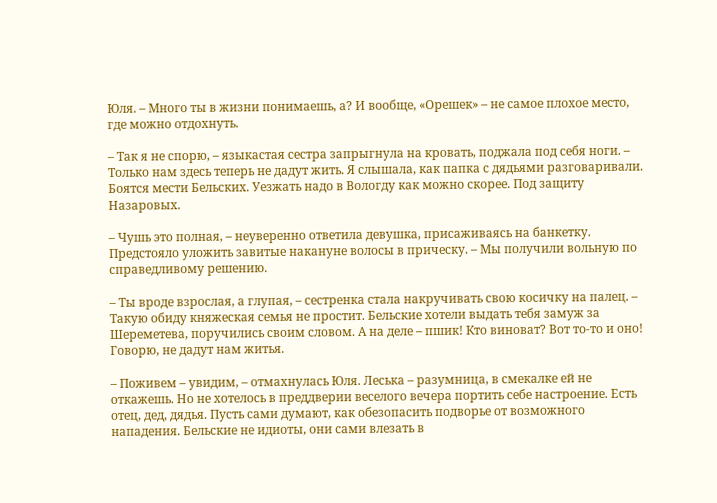Юля. – Много ты в жизни понимаешь, а? И вообще, «Орешек» – не самое плохое место, где можно отдохнуть.

– Так я не спорю, – языкастая сестра запрыгнула на кровать, поджала под себя ноги. – Только нам здесь теперь не дадут жить. Я слышала, как папка с дядьями разговаривали. Боятся мести Бельских. Уезжать надо в Вологду как можно скорее. Под защиту Назаровых.

– Чушь это полная, – неуверенно ответила девушка, присаживаясь на банкетку. Предстояло уложить завитые накануне волосы в прическу. – Мы получили вольную по справедливому решению.

– Ты вроде взрослая, а глупая, – сестренка стала накручивать свою косичку на палец. – Такую обиду княжеская семья не простит. Бельские хотели выдать тебя замуж за Шереметева, поручились своим словом. А на деле – пшик! Кто виноват? Вот то-то и оно! Говорю, не дадут нам житья.

– Поживем – увидим, – отмахнулась Юля. Леська – разумница, в смекалке ей не откажешь. Но не хотелось в преддверии веселого вечера портить себе настроение. Есть отец, дед, дядья. Пусть сами думают, как обезопасить подворье от возможного нападения. Бельские не идиоты, они сами влезать в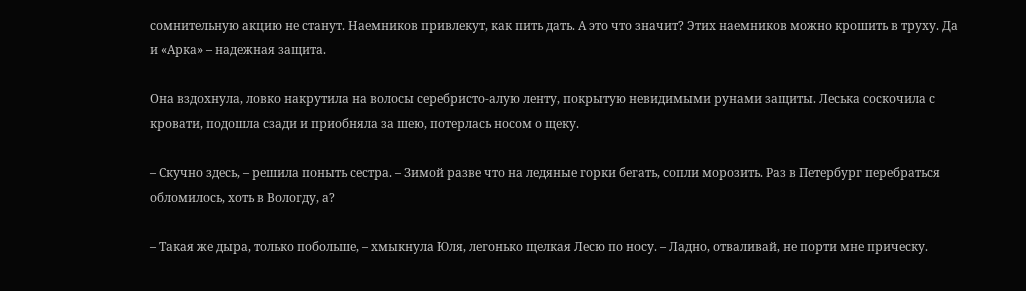сомнительную акцию не станут. Наемников привлекут, как пить дать. А это что значит? Этих наемников можно крошить в труху. Да и «Арка» – надежная защита.

Она вздохнула, ловко накрутила на волосы серебристо-алую ленту, покрытую невидимыми рунами защиты. Леська соскочила с кровати, подошла сзади и приобняла за шею, потерлась носом о щеку.

– Скучно здесь, – решила поныть сестра. – Зимой разве что на ледяные горки бегать, сопли морозить. Раз в Петербург перебраться обломилось, хоть в Вологду, а?

– Такая же дыра, только побольше, – хмыкнула Юля, легонько щелкая Лесю по носу. – Ладно, отваливай, не порти мне прическу.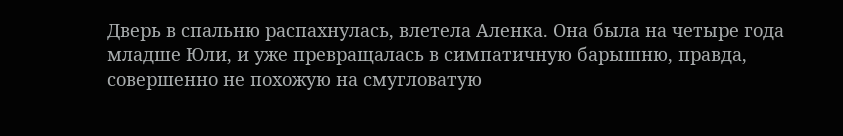Дверь в спальню распахнулась, влетела Аленка. Она была на четыре года младше Юли, и уже превращалась в симпатичную барышню, правда, совершенно не похожую на смугловатую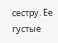сестру. Ее густые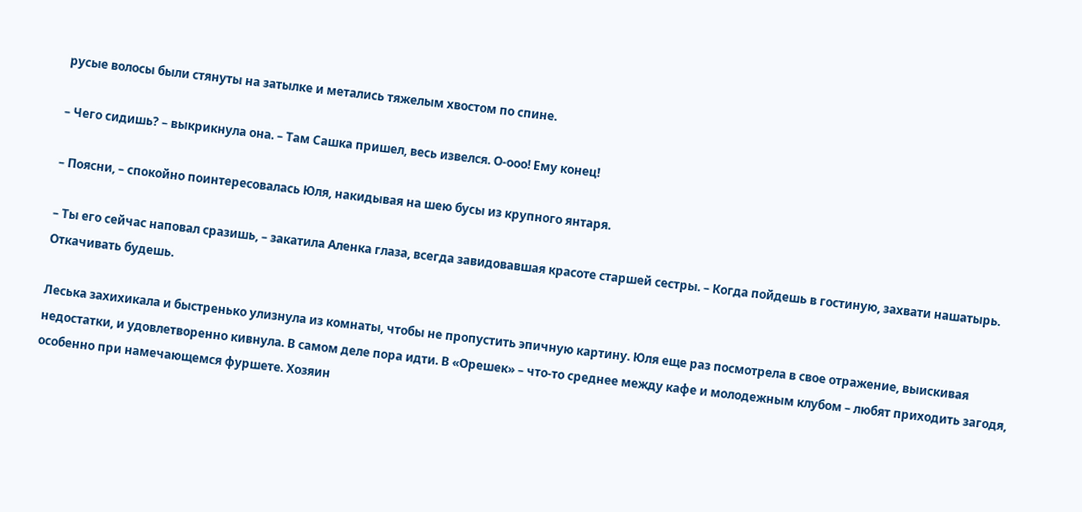русые волосы были стянуты на затылке и метались тяжелым хвостом по спине.

– Чего сидишь? – выкрикнула она. – Там Сашка пришел, весь извелся. О-ооо! Ему конец!

– Поясни, – спокойно поинтересовалась Юля, накидывая на шею бусы из крупного янтаря.

– Ты его сейчас наповал сразишь, – закатила Аленка глаза, всегда завидовавшая красоте старшей сестры. – Когда пойдешь в гостиную, захвати нашатырь. Откачивать будешь.

Леська захихикала и быстренько улизнула из комнаты, чтобы не пропустить эпичную картину. Юля еще раз посмотрела в свое отражение, выискивая недостатки, и удовлетворенно кивнула. В самом деле пора идти. В «Орешек» – что-то среднее между кафе и молодежным клубом – любят приходить загодя, особенно при намечающемся фуршете. Хозяин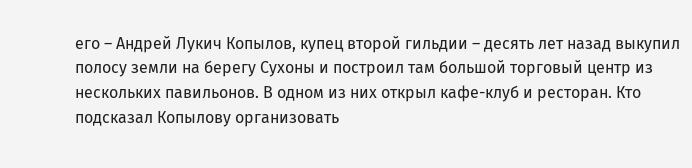его – Андрей Лукич Копылов, купец второй гильдии – десять лет назад выкупил полосу земли на берегу Сухоны и построил там большой торговый центр из нескольких павильонов. В одном из них открыл кафе-клуб и ресторан. Кто подсказал Копылову организовать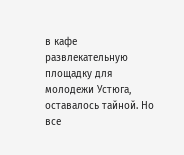в кафе развлекательную площадку для молодежи Устюга, оставалось тайной. Но все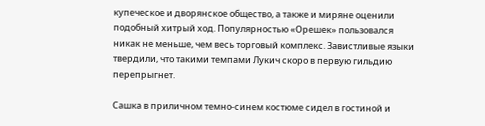купеческое и дворянское общество, а также и миряне оценили подобный хитрый ход. Популярностью «Орешек» пользовался никак не меньше, чем весь торговый комплекс. Завистливые языки твердили, что такими темпами Лукич скоро в первую гильдию перепрыгнет.

Сашка в приличном темно-синем костюме сидел в гостиной и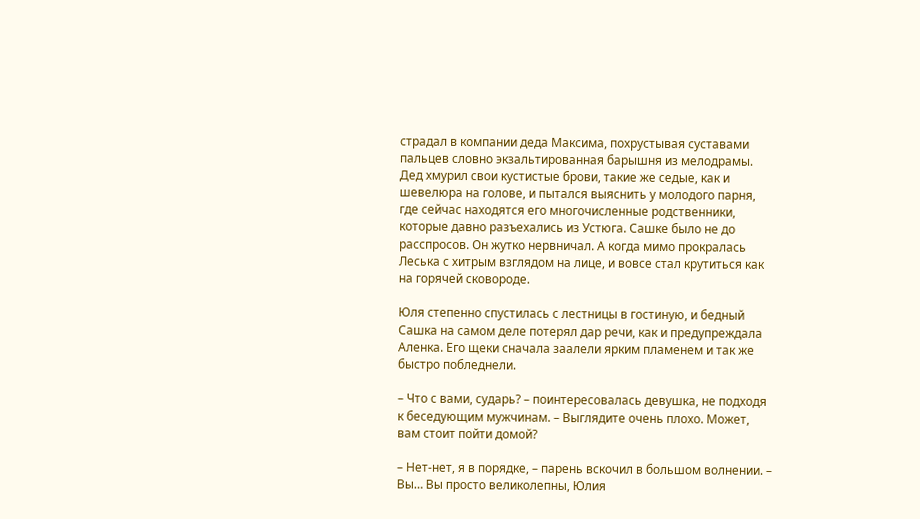страдал в компании деда Максима, похрустывая суставами пальцев словно экзальтированная барышня из мелодрамы. Дед хмурил свои кустистые брови, такие же седые, как и шевелюра на голове, и пытался выяснить у молодого парня, где сейчас находятся его многочисленные родственники, которые давно разъехались из Устюга. Сашке было не до расспросов. Он жутко нервничал. А когда мимо прокралась Леська с хитрым взглядом на лице, и вовсе стал крутиться как на горячей сковороде.

Юля степенно спустилась с лестницы в гостиную, и бедный Сашка на самом деле потерял дар речи, как и предупреждала Аленка. Его щеки сначала заалели ярким пламенем и так же быстро побледнели.

– Что с вами, сударь? – поинтересовалась девушка, не подходя к беседующим мужчинам. – Выглядите очень плохо. Может, вам стоит пойти домой?

– Нет-нет, я в порядке, – парень вскочил в большом волнении. – Вы… Вы просто великолепны, Юлия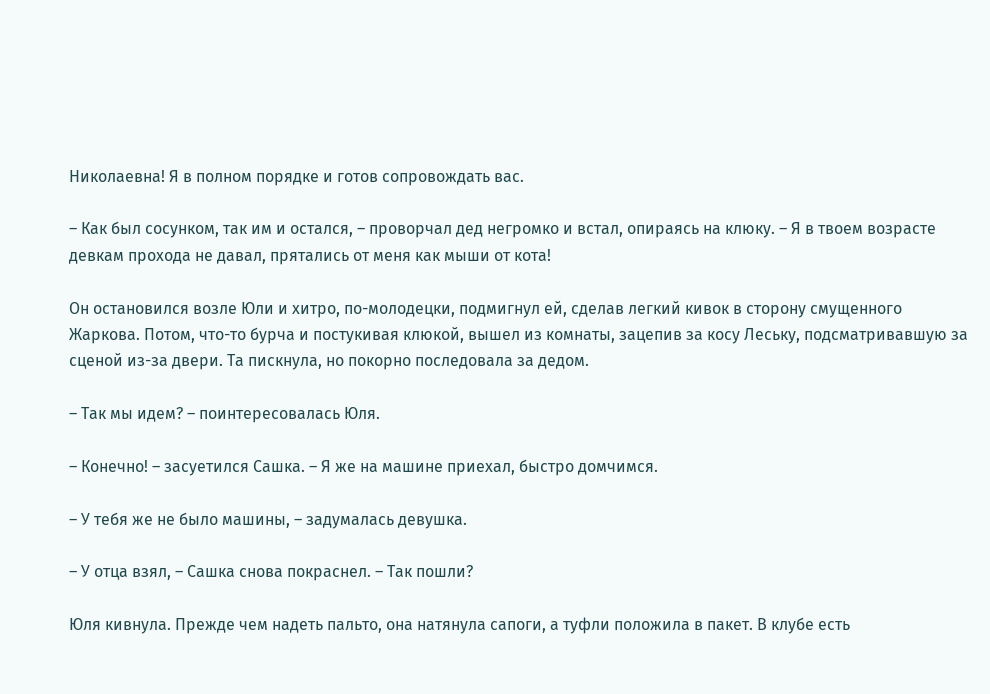Николаевна! Я в полном порядке и готов сопровождать вас.

– Как был сосунком, так им и остался, – проворчал дед негромко и встал, опираясь на клюку. – Я в твоем возрасте девкам прохода не давал, прятались от меня как мыши от кота!

Он остановился возле Юли и хитро, по-молодецки, подмигнул ей, сделав легкий кивок в сторону смущенного Жаркова. Потом, что-то бурча и постукивая клюкой, вышел из комнаты, зацепив за косу Леську, подсматривавшую за сценой из-за двери. Та пискнула, но покорно последовала за дедом.

– Так мы идем? – поинтересовалась Юля.

– Конечно! – засуетился Сашка. – Я же на машине приехал, быстро домчимся.

– У тебя же не было машины, – задумалась девушка.

– У отца взял, – Сашка снова покраснел. – Так пошли?

Юля кивнула. Прежде чем надеть пальто, она натянула сапоги, а туфли положила в пакет. В клубе есть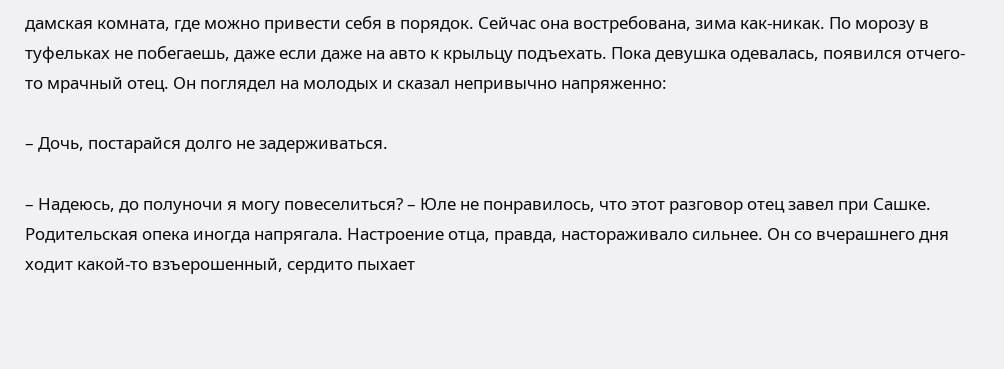дамская комната, где можно привести себя в порядок. Сейчас она востребована, зима как-никак. По морозу в туфельках не побегаешь, даже если даже на авто к крыльцу подъехать. Пока девушка одевалась, появился отчего-то мрачный отец. Он поглядел на молодых и сказал непривычно напряженно:

– Дочь, постарайся долго не задерживаться.

– Надеюсь, до полуночи я могу повеселиться? – Юле не понравилось, что этот разговор отец завел при Сашке. Родительская опека иногда напрягала. Настроение отца, правда, настораживало сильнее. Он со вчерашнего дня ходит какой-то взъерошенный, сердито пыхает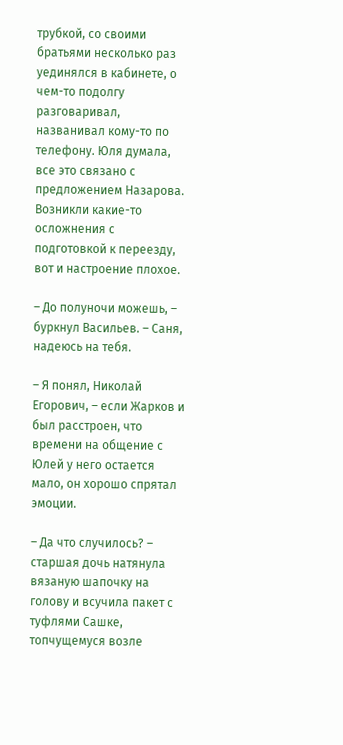трубкой, со своими братьями несколько раз уединялся в кабинете, о чем-то подолгу разговаривал, названивал кому-то по телефону. Юля думала, все это связано с предложением Назарова. Возникли какие-то осложнения с подготовкой к переезду, вот и настроение плохое.

– До полуночи можешь, – буркнул Васильев. – Саня, надеюсь на тебя.

– Я понял, Николай Егорович, – если Жарков и был расстроен, что времени на общение с Юлей у него остается мало, он хорошо спрятал эмоции.

– Да что случилось? – старшая дочь натянула вязаную шапочку на голову и всучила пакет с туфлями Сашке, топчущемуся возле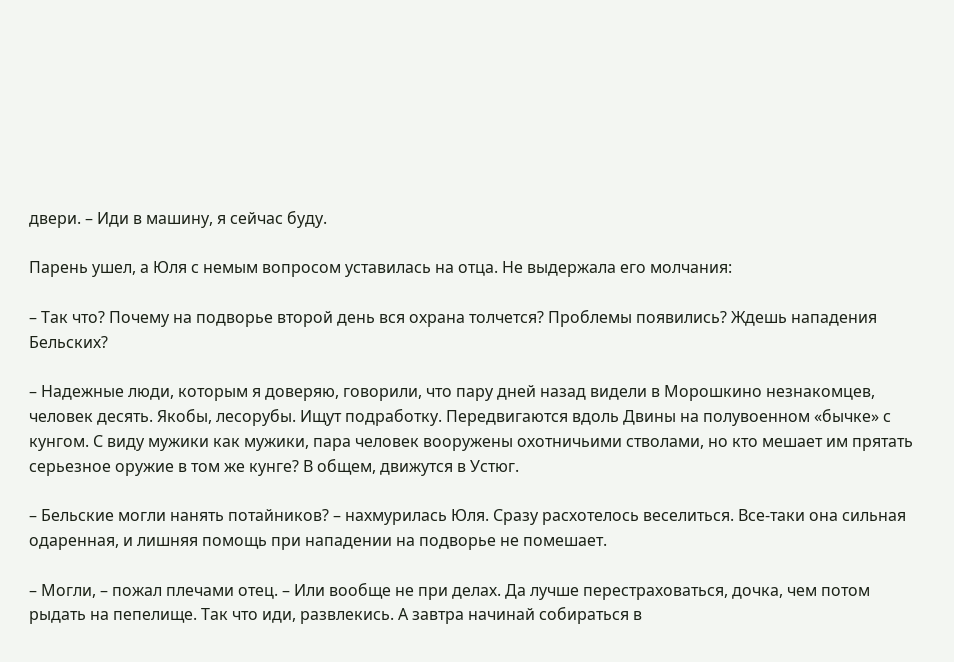двери. – Иди в машину, я сейчас буду.

Парень ушел, а Юля с немым вопросом уставилась на отца. Не выдержала его молчания:

– Так что? Почему на подворье второй день вся охрана толчется? Проблемы появились? Ждешь нападения Бельских?

– Надежные люди, которым я доверяю, говорили, что пару дней назад видели в Морошкино незнакомцев, человек десять. Якобы, лесорубы. Ищут подработку. Передвигаются вдоль Двины на полувоенном «бычке» с кунгом. С виду мужики как мужики, пара человек вооружены охотничьими стволами, но кто мешает им прятать серьезное оружие в том же кунге? В общем, движутся в Устюг.

– Бельские могли нанять потайников? – нахмурилась Юля. Сразу расхотелось веселиться. Все-таки она сильная одаренная, и лишняя помощь при нападении на подворье не помешает.

– Могли, – пожал плечами отец. – Или вообще не при делах. Да лучше перестраховаться, дочка, чем потом рыдать на пепелище. Так что иди, развлекись. А завтра начинай собираться в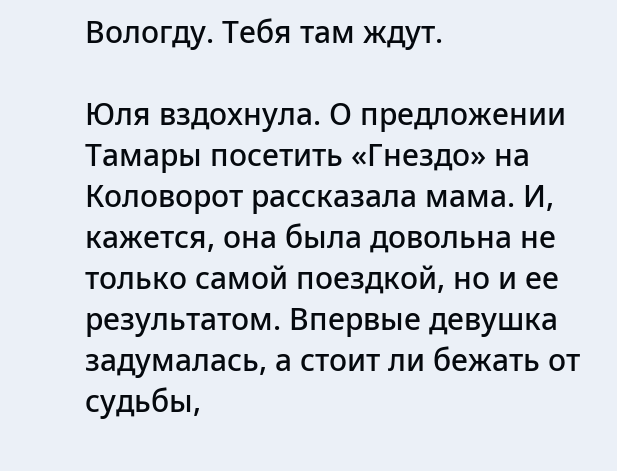Вологду. Тебя там ждут.

Юля вздохнула. О предложении Тамары посетить «Гнездо» на Коловорот рассказала мама. И, кажется, она была довольна не только самой поездкой, но и ее результатом. Впервые девушка задумалась, а стоит ли бежать от судьбы,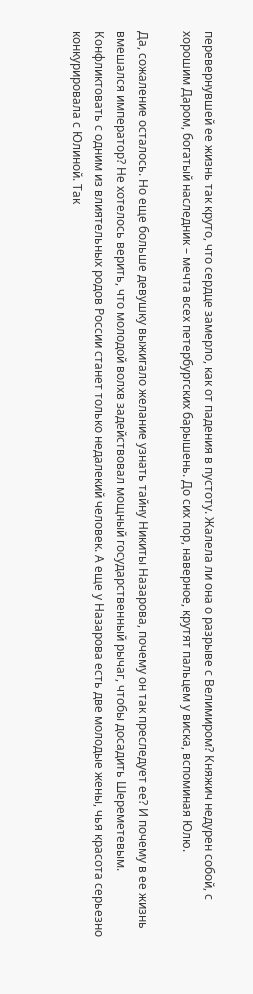перевернувшей ее жизнь так круто, что сердце замерло, как от падения в пустоту. Жалела ли она о разрыве с Велимиром? Княжич недурен собой, с хорошим Даром, богатый наследник – мечта всех петербургских барышень. До сих пор, наверное, крутят пальцем у виска, вспоминая Юлю.

Да, сожаление осталось. Но еще больше девушку выжигало желание узнать тайну Никиты Назарова, почему он так преследует ее? И почему в ее жизнь вмешался император? Не хотелось верить, что молодой волхв задействовал мощный государственный рычаг, чтобы досадить Шереметевым. Конфликтовать с одним из влиятельных родов России станет только недалекий человек. А еще у Назарова есть две молодые жены, чья красота серьезно конкурировала с Юлиной. Так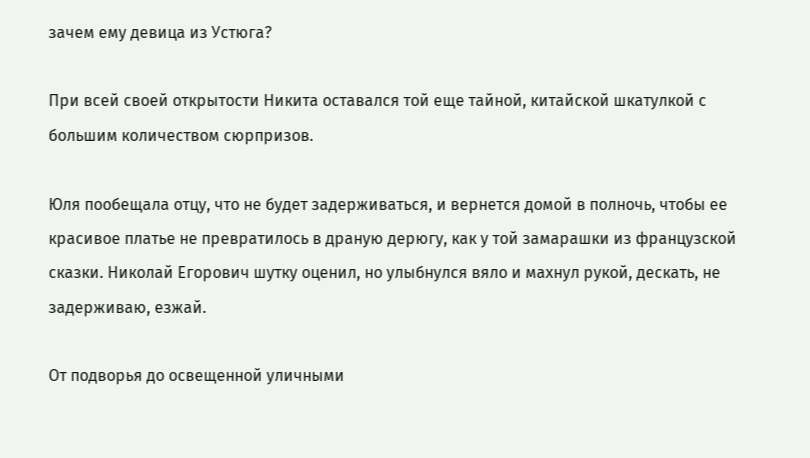зачем ему девица из Устюга?

При всей своей открытости Никита оставался той еще тайной, китайской шкатулкой с большим количеством сюрпризов.

Юля пообещала отцу, что не будет задерживаться, и вернется домой в полночь, чтобы ее красивое платье не превратилось в драную дерюгу, как у той замарашки из французской сказки. Николай Егорович шутку оценил, но улыбнулся вяло и махнул рукой, дескать, не задерживаю, езжай.

От подворья до освещенной уличными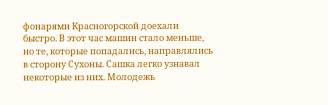фонарями Красногорской доехали быстро. В этот час машин стало меньше, но те, которые попадались, направлялись в сторону Сухоны. Сашка легко узнавал некоторые из них. Молодежь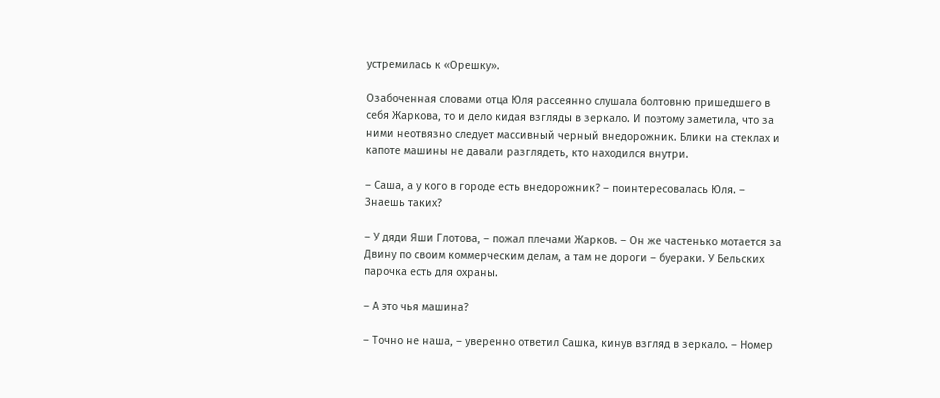устремилась к «Орешку».

Озабоченная словами отца Юля рассеянно слушала болтовню пришедшего в себя Жаркова, то и дело кидая взгляды в зеркало. И поэтому заметила, что за ними неотвязно следует массивный черный внедорожник. Блики на стеклах и капоте машины не давали разглядеть, кто находился внутри.

– Саша, а у кого в городе есть внедорожник? – поинтересовалась Юля. – Знаешь таких?

– У дяди Яши Глотова, – пожал плечами Жарков. – Он же частенько мотается за Двину по своим коммерческим делам, а там не дороги – буераки. У Бельских парочка есть для охраны.

– А это чья машина?

– Точно не наша, – уверенно ответил Сашка, кинув взгляд в зеркало. – Номер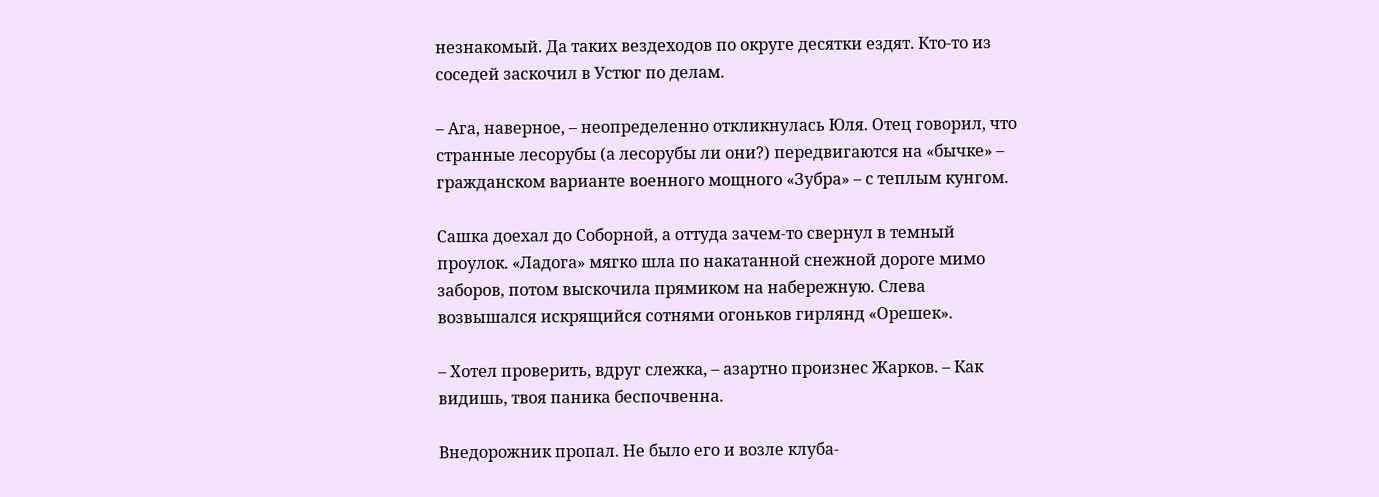незнакомый. Да таких вездеходов по округе десятки ездят. Кто-то из соседей заскочил в Устюг по делам.

– Ага, наверное, – неопределенно откликнулась Юля. Отец говорил, что странные лесорубы (а лесорубы ли они?) передвигаются на «бычке» – гражданском варианте военного мощного «Зубра» – с теплым кунгом.

Сашка доехал до Соборной, а оттуда зачем-то свернул в темный проулок. «Ладога» мягко шла по накатанной снежной дороге мимо заборов, потом выскочила прямиком на набережную. Слева возвышался искрящийся сотнями огоньков гирлянд «Орешек».

– Хотел проверить, вдруг слежка, – азартно произнес Жарков. – Как видишь, твоя паника беспочвенна.

Внедорожник пропал. Не было его и возле клуба-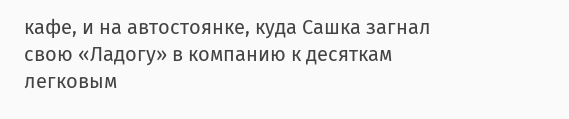кафе, и на автостоянке, куда Сашка загнал свою «Ладогу» в компанию к десяткам легковым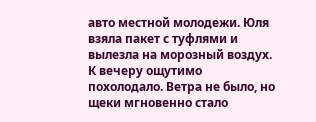авто местной молодежи. Юля взяла пакет с туфлями и вылезла на морозный воздух. К вечеру ощутимо похолодало. Ветра не было, но щеки мгновенно стало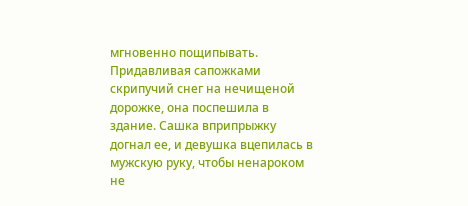мгновенно пощипывать. Придавливая сапожками скрипучий снег на нечищеной дорожке, она поспешила в здание. Сашка вприпрыжку догнал ее, и девушка вцепилась в мужскую руку, чтобы ненароком не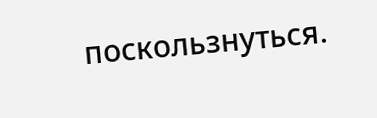поскользнуться.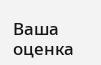Ваша оценка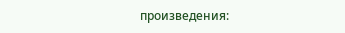произведения: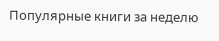Популярные книги за неделю